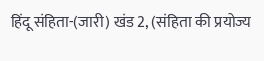हिंदू संहिता-(जारी) खंड 2, (संहिता की प्रयोज्य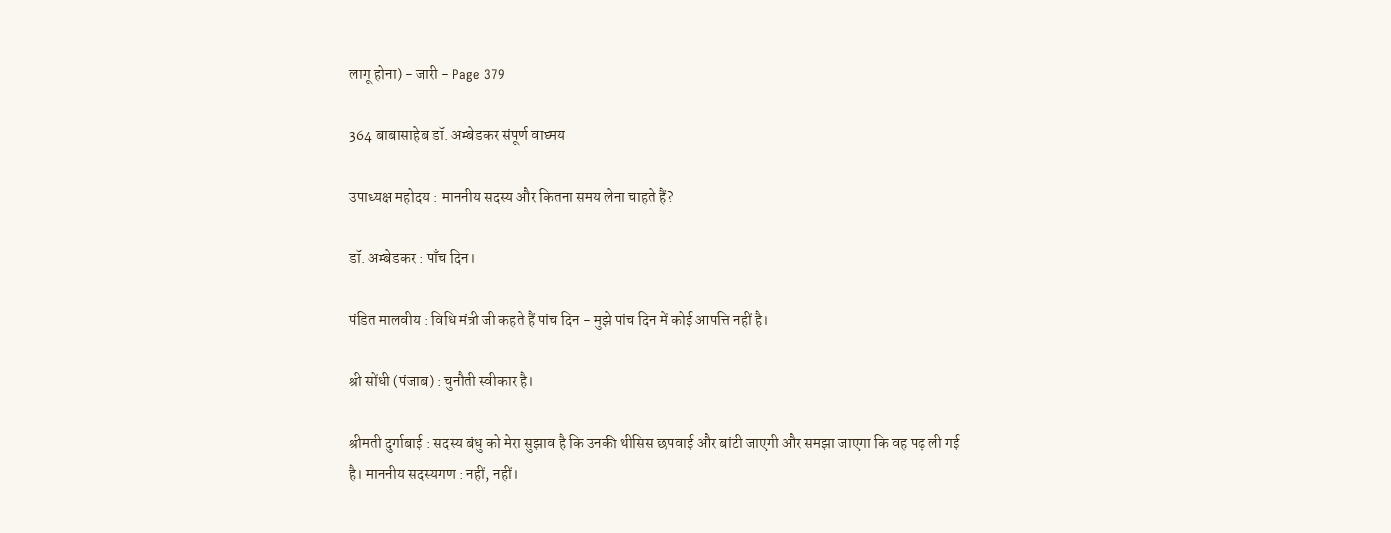लागू होना) - जारी - Page 379

364 बाबासाहेब डॉ. अम्बेडकर संपूर्ण वाघ्मय

उपाध्यक्ष महोदय : माननीय सदस्य और कितना समय लेना चाहते हैं?

डॉ. अम्बेडकर : पाँच दिन।

पंडित मालवीय : विधि मंत्री जी कहते हैं पांच दिन - मुझे पांच दिन में कोई आपत्ति नहीं है।

श्री सोंधी (पंजाब) : चुनौती स्वीकार है।

श्रीमती दुर्गाबाई : सदस्य बंधु को मेरा सुझाव है कि उनकी थीसिस छपवाई और बांटी जाएगी और समझा जाएगा कि वह पढ़ ली गई है। माननीय सदस्यगण : नहीं, नहीं।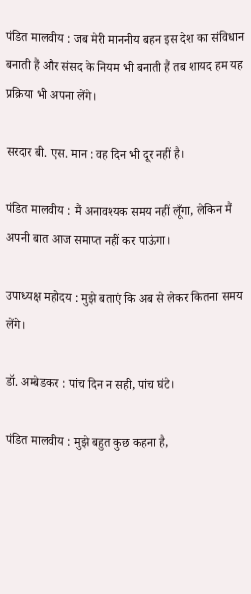पंडित मालवीय : जब मेरी माननीय बहन इस देश का संविधान बनाती हैं और संसद के नियम भी बनाती हैं तब शायद हम यह प्रक्रिया भी अपना लेंगे।

सरदार बी. एस. मान : वह दिन भी दूर नहीं है।

पंडित मालवीय : मैं अनावश्यक समय नहीं लूँगा, लेकिन मैं अपनी बात आज समाप्त नहीं कर पाऊंगा।

उपाध्यक्ष महोदय : मुझे बताएं कि अब से लेकर कितना समय लेंगे।

डॉ. अम्बेडकर : पांच दिन न सही, पांच घंटे।

पंडित मालवीय : मुझे बहुत कुछ कहना है,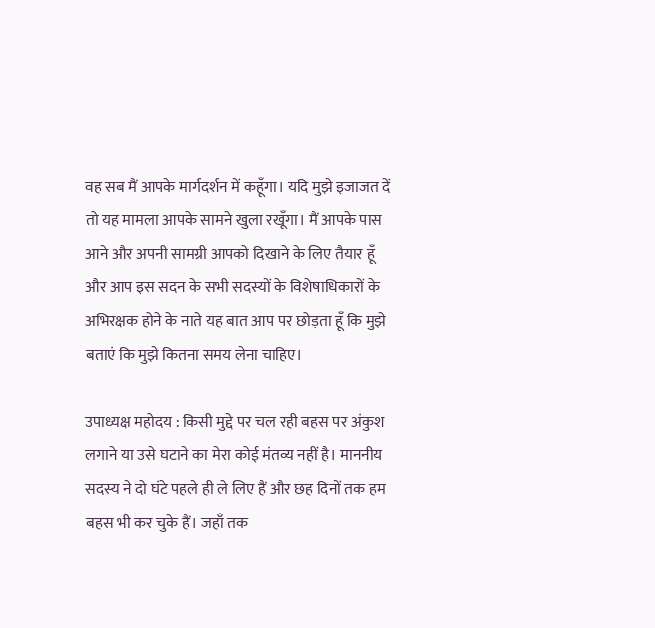वह सब मैं आपके मार्गदर्शन में कहूँगा। यदि मुझे इजाजत दें तो यह मामला आपके सामने खुला रखूँगा। मैं आपके पास आने और अपनी सामग्री आपको दिखाने के लिए तैयार हूँ और आप इस सदन के सभी सदस्यों के विशेषाधिकारों के अभिरक्षक होने के नाते यह बात आप पर छोड़ता हूँ कि मुझे बताएं कि मुझे कितना समय लेना चाहिए।

उपाध्यक्ष महोदय : किसी मुद्दे पर चल रही बहस पर अंकुश लगाने या उसे घटाने का मेरा कोई मंतव्य नहीं है। माननीय सदस्य ने दो घंटे पहले ही ले लिए हैं और छह दिनों तक हम बहस भी कर चुके हैं। जहाँ तक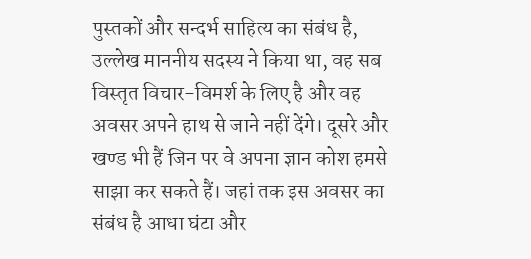पुस्तकों और सन्दर्भ साहित्य का संबंध है, उल्लेख माननीय सदस्य ने किया था, वह सब विस्तृत विचार-विमर्श के लिए है और वह अवसर अपने हाथ से जाने नहीं देंगे। दूसरे और खण्ड भी हैं जिन पर वे अपना ज्ञान कोश हमसे साझा कर सकते हैं। जहां तक इस अवसर का संबंध है आधा घंटा और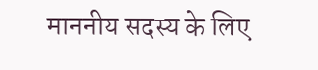माननीय सदस्य के लिए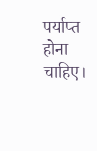पर्याप्त होना चाहिए।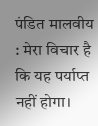पंडित मालवीय : मेरा विचार है कि यह पर्याप्त नहीं होगा।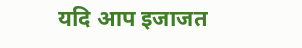यदि आप इजाजत